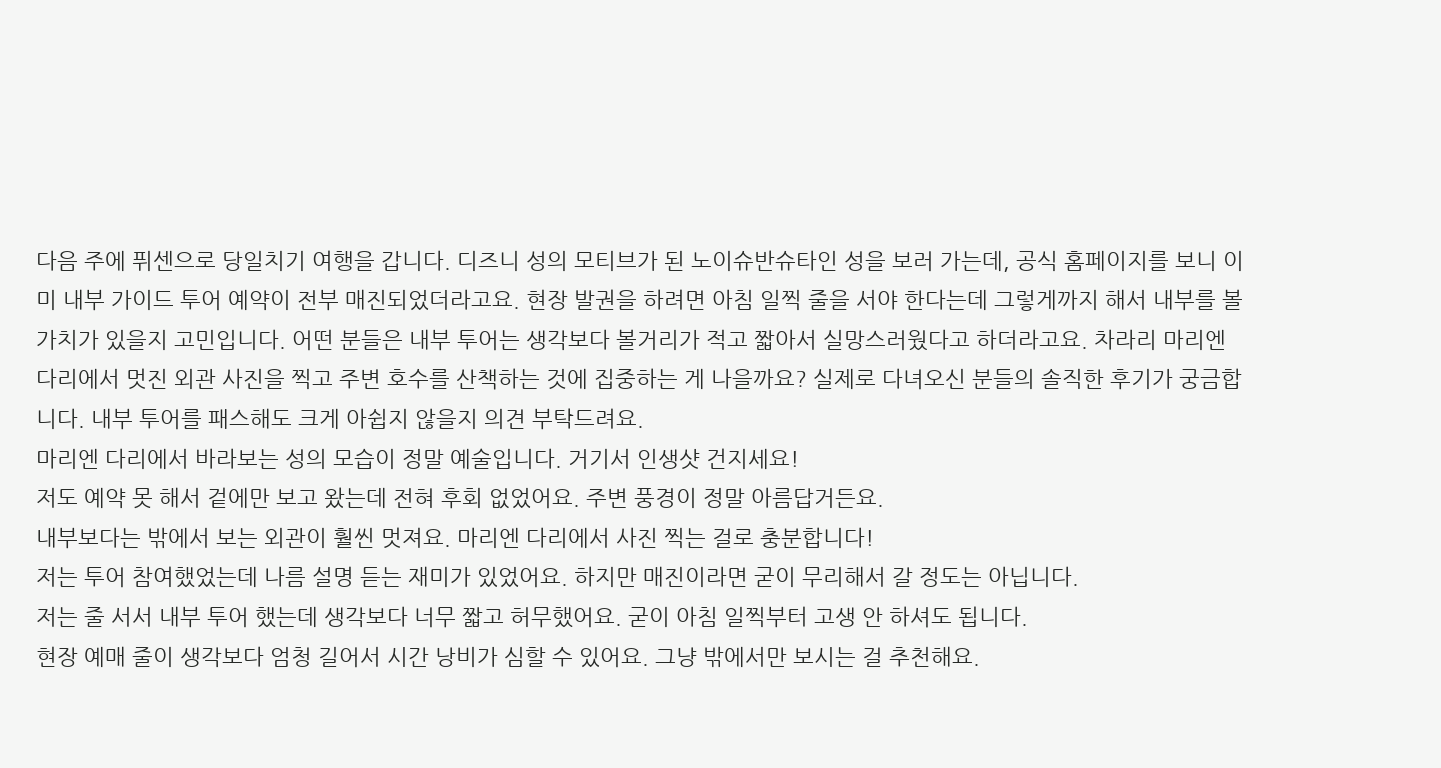다음 주에 퓌센으로 당일치기 여행을 갑니다. 디즈니 성의 모티브가 된 노이슈반슈타인 성을 보러 가는데, 공식 홈페이지를 보니 이미 내부 가이드 투어 예약이 전부 매진되었더라고요. 현장 발권을 하려면 아침 일찍 줄을 서야 한다는데 그렇게까지 해서 내부를 볼 가치가 있을지 고민입니다. 어떤 분들은 내부 투어는 생각보다 볼거리가 적고 짧아서 실망스러웠다고 하더라고요. 차라리 마리엔 다리에서 멋진 외관 사진을 찍고 주변 호수를 산책하는 것에 집중하는 게 나을까요? 실제로 다녀오신 분들의 솔직한 후기가 궁금합니다. 내부 투어를 패스해도 크게 아쉽지 않을지 의견 부탁드려요.
마리엔 다리에서 바라보는 성의 모습이 정말 예술입니다. 거기서 인생샷 건지세요!
저도 예약 못 해서 겉에만 보고 왔는데 전혀 후회 없었어요. 주변 풍경이 정말 아름답거든요.
내부보다는 밖에서 보는 외관이 훨씬 멋져요. 마리엔 다리에서 사진 찍는 걸로 충분합니다!
저는 투어 참여했었는데 나름 설명 듣는 재미가 있었어요. 하지만 매진이라면 굳이 무리해서 갈 정도는 아닙니다.
저는 줄 서서 내부 투어 했는데 생각보다 너무 짧고 허무했어요. 굳이 아침 일찍부터 고생 안 하셔도 됩니다.
현장 예매 줄이 생각보다 엄청 길어서 시간 낭비가 심할 수 있어요. 그냥 밖에서만 보시는 걸 추천해요.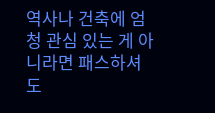역사나 건축에 엄청 관심 있는 게 아니라면 패스하셔도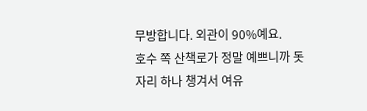무방합니다. 외관이 90%예요.
호수 쪽 산책로가 정말 예쁘니까 돗자리 하나 챙겨서 여유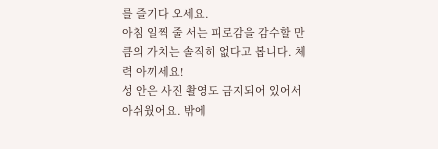를 즐기다 오세요.
아침 일찍 줄 서는 피로감을 감수할 만큼의 가치는 솔직히 없다고 봅니다. 체력 아끼세요!
성 안은 사진 촬영도 금지되어 있어서 아쉬웠어요. 밖에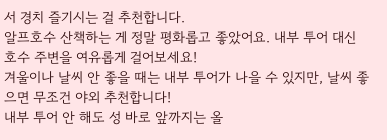서 경치 즐기시는 걸 추천합니다.
알프호수 산책하는 게 정말 평화롭고 좋았어요. 내부 투어 대신 호수 주변을 여유롭게 걸어보세요!
겨울이나 날씨 안 좋을 때는 내부 투어가 나을 수 있지만, 날씨 좋으면 무조건 야외 추천합니다!
내부 투어 안 해도 성 바로 앞까지는 올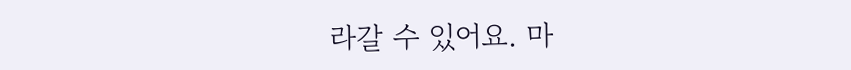라갈 수 있어요. 마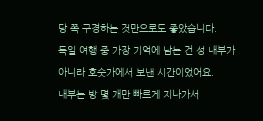당 쪽 구경하는 것만으로도 좋았습니다.
독일 여행 중 가장 기억에 남는 건 성 내부가 아니라 호숫가에서 보낸 시간이었어요.
내부는 방 몇 개만 빠르게 지나가서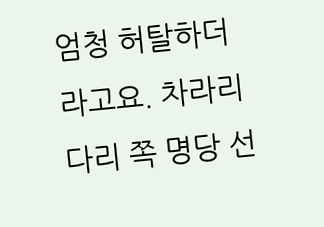엄청 허탈하더라고요. 차라리 다리 쪽 명당 선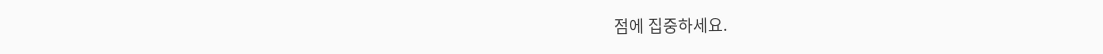점에 집중하세요.